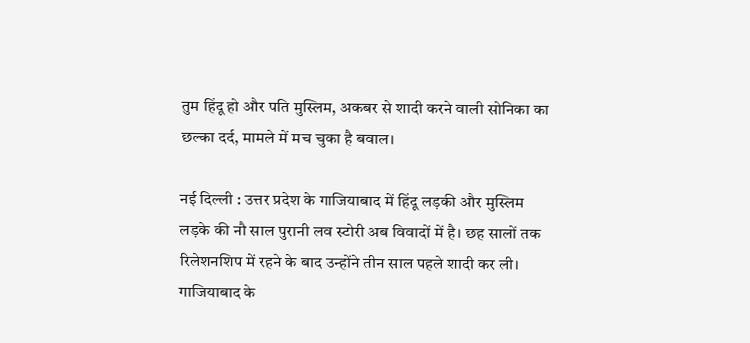तुम हिंदू हो और पति मुस्लिम, अकबर से शादी करने वाली सोनिका का छल्का दर्द, मामले में मच चुका है बवाल।

नई दिल्ली : उत्तर प्रदेश के गाजियाबाद में हिंदू लड़की और मुस्लिम लड़के की नौ साल पुरानी लव स्टोरी अब विवादों में है। छह सालों तक रिलेशनशिप में रहने के बाद उन्होंने तीन साल पहले शादी कर ली। गाजियाबाद के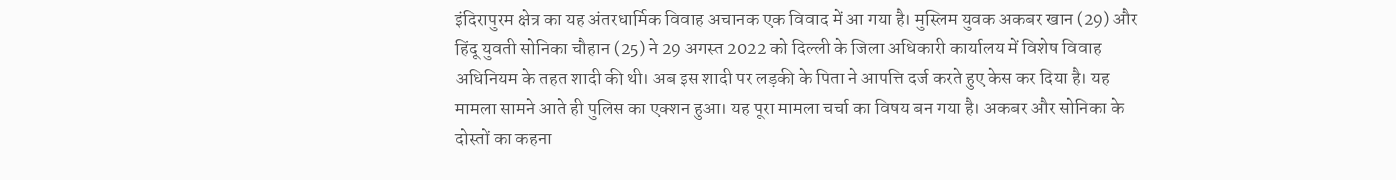इंदिरापुरम क्षेत्र का यह अंतरधार्मिक विवाह अचानक एक विवाद में आ गया है। मुस्लिम युवक अकबर खान (29) और हिंदू युवती सोनिका चौहान (25) ने 29 अगस्त 2022 को दिल्ली के जिला अधिकारी कार्यालय में विशेष विवाह अधिनियम के तहत शादी की थी। अब इस शादी पर लड़की के पिता ने आपत्ति दर्ज करते हुए केस कर दिया है। यह मामला सामने आते ही पुलिस का एक्शन हुआ। यह पूरा मामला चर्चा का विषय बन गया है। अकबर और सोनिका के दोस्तों का कहना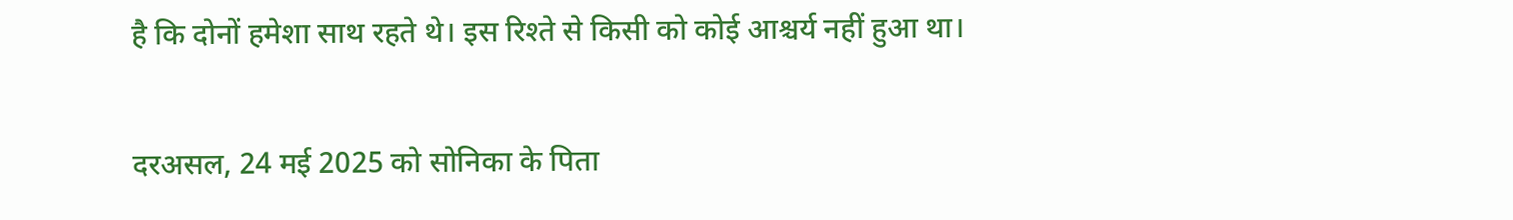है कि दोनों हमेशा साथ रहते थे। इस रिश्ते से किसी को कोई आश्चर्य नहीं हुआ था।

दरअसल, 24 मई 2025 को सोनिका के पिता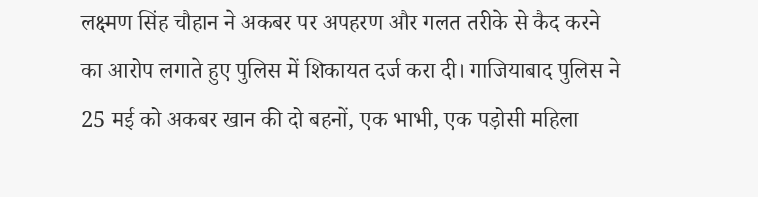लक्ष्मण सिंह चौहान ने अकबर पर अपहरण और गलत तरीके से कैद करने का आरोप लगाते हुए पुलिस में शिकायत दर्ज करा दी। गाजियाबाद पुलिस ने 25 मई को अकबर खान की दो बहनों, एक भाभी, एक पड़ोसी महिला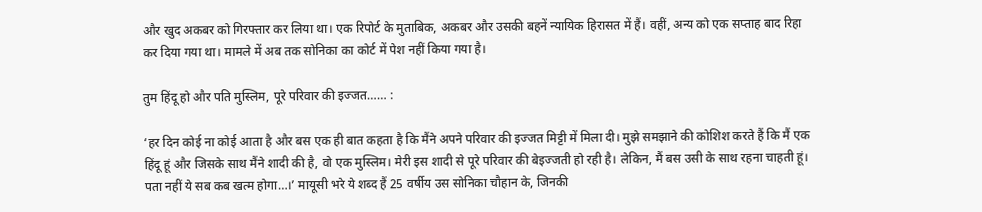और खुद अकबर को गिरफ्तार कर लिया था। एक रिपोर्ट के मुताबिक, अकबर और उसकी बहनें न्यायिक हिरासत में हैं। वहीं, अन्य को एक सप्ताह बाद रिहा कर दिया गया था। मामले में अब तक सोनिका का कोर्ट में पेश नहीं किया गया है।

तुम हिंदू हो और पति मुस्लिम, पूरे परिवार की इज्जत…… :

‘हर दिन कोई ना कोई आता है और बस एक ही बात कहता है कि मैंने अपने परिवार की इज्जत मिट्टी में मिला दी। मुझे समझाने की कोशिश करते हैं कि मैं एक हिंदू हूं और जिसके साथ मैंने शादी की है, वो एक मुस्लिम। मेरी इस शादी से पूरे परिवार की बेइज्जती हो रही है। लेकिन, मैं बस उसी के साथ रहना चाहती हूं। पता नहीं ये सब कब खत्म होगा…।’ मायूसी भरे ये शब्द हैं 25 वर्षीय उस सोनिका चौहान के, जिनकी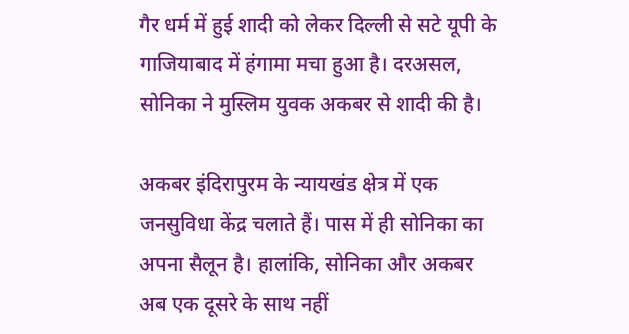गैर धर्म में हुई शादी को लेकर दिल्ली से सटे यूपी के गाजियाबाद में हंगामा मचा हुआ है। दरअसल, सोनिका ने मुस्लिम युवक अकबर से शादी की है।

अकबर इंदिरापुरम के न्यायखंड क्षेत्र में एक जनसुविधा केंद्र चलाते हैं। पास में ही सोनिका का अपना सैलून है। हालांकि, सोनिका और अकबर अब एक दूसरे के साथ नहीं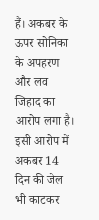हैं। अकबर के ऊपर सोनिका के अपहरण और लव जिहाद का आरोप लगा है। इसी आरोप में अकबर 14 दिन की जेल भी काटकर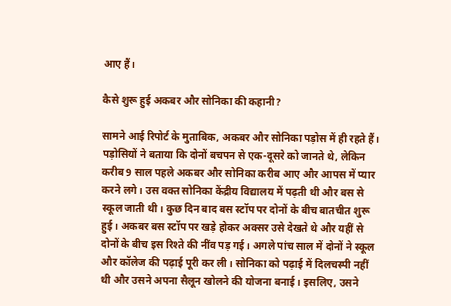आए हैं।

कैसे शुरू हुई अकबर और सोनिका की कहानी?

सामने आई रिपोर्ट के मुताबिक, अकबर और सोनिका पड़ोस में ही रहते हैं। पड़ोसियों ने बताया कि दोनों बचपन से एक-दूसरे को जानते थे, लेकिन करीब 9 साल पहले अकबर और सोनिका करीब आए और आपस में प्यार करने लगे। उस वक्त सोनिका केंद्रीय विद्यालय में पढ़ती थी और बस से स्कूल जाती थी। कुछ दिन बाद बस स्टॉप पर दोनों के बीच बातचीत शुरू हुई। अकबर बस स्टॉप पर खड़े होकर अक्सर उसे देखते थे और यहीं से दोनों के बीच इस रिश्ते की नींव पड़ गई। अगले पांच साल में दोनों ने स्कूल और कॉलेज की पढ़ाई पूरी कर ली। सोनिका को पढ़ाई में दिलचस्पी नहीं थी और उसने अपना सैलून खोलने की योजना बनाई। इसलिए, उसने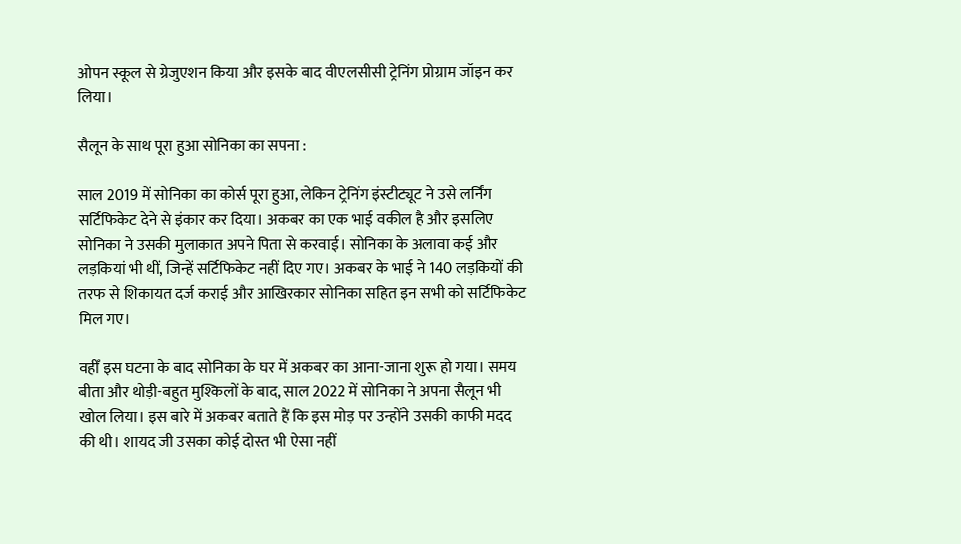ओपन स्कूल से ग्रेजुएशन किया और इसके बाद वीएलसीसी ट्रेनिंग प्रोग्राम जॉइन कर लिया।

सैलून के साथ पूरा हुआ सोनिका का सपना :

साल 2019 में सोनिका का कोर्स पूरा हुआ, लेकिन ट्रेनिंग इंस्टीट्यूट ने उसे लर्निंग सर्टिफिकेट देने से इंकार कर दिया। अकबर का एक भाई वकील है और इसलिए सोनिका ने उसकी मुलाकात अपने पिता से करवाई। सोनिका के अलावा कई और लड़कियां भी थीं, जिन्हें सर्टिफिकेट नहीं दिए गए। अकबर के भाई ने 140 लड़कियों की तरफ से शिकायत दर्ज कराई और आखिरकार सोनिका सहित इन सभी को सर्टिफिकेट मिल गए।

वहीँ इस घटना के बाद सोनिका के घर में अकबर का आना-जाना शुरू हो गया। समय बीता और थोड़ी-बहुत मुश्किलों के बाद, साल 2022 में सोनिका ने अपना सैलून भी खोल लिया। इस बारे में अकबर बताते हैं कि इस मोड़ पर उन्होंने उसकी काफी मदद की थी। शायद जी उसका कोई दोस्त भी ऐसा नहीं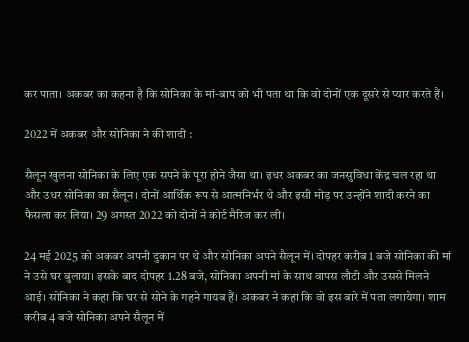कर पाता। अकबर का कहना है कि सोनिका के मां-बाप को भी पता था कि वो दोनों एक दूसरे से प्यार करते हैं।

2022 में अकबर और सोनिका ने की शादी :

सैलून खुलना सोनिका के लिए एक सपने के पूरा होने जैसा था। इधर अकबर का जनसुविधा केंद्र चल रहा था और उधर सोनिका का सैलून। दोनों आर्थिक रूप से आत्मनिर्भर थे और इसी मोड़ पर उन्होंने शादी करने का फैसला कर लिया। 29 अगस्त 2022 को दोनों ने कोर्ट मैरिज कर ली।

24 मई 2025 को अकबर अपनी दुकान पर थे और सोनिका अपने सैलून में। दोपहर करीब 1 बजे सोनिका की मां ने उसे घर बुलाया। इसके बाद दोपहर 1.28 बजे, सोनिका अपनी मां के साथ वापस लौटी और उससे मिलने आई। सोनिका ने कहा कि घर से सोने के गहने गायब हैं। अकबर ने कहा कि वो इस बारे में पता लगायेगा। शाम करीब 4 बजे सोनिका अपने सैलून में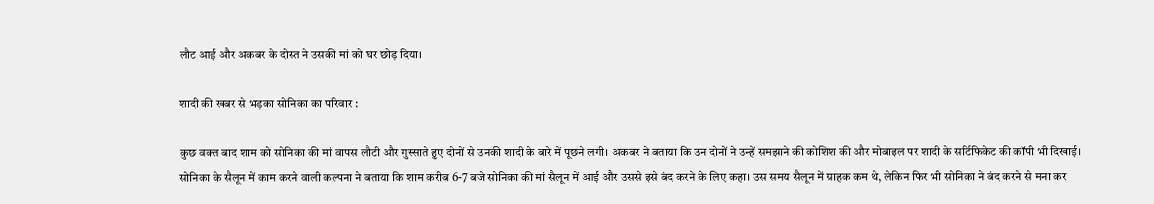लौट आई और अकबर के दोस्त ने उसकी मां को घर छोड़ दिया।

शादी की खबर से भड़का सोनिका का परिवार :

कुछ वक्त बाद शाम को सोनिका की मां वापस लौटी और गुस्साते हुए दोनों से उनकी शादी के बारे में पूछने लगी। अकबर ने बताया कि उन दोनों ने उन्हें समझाने की कोशिश की और मोबाइल पर शादी के सर्टिफिकेट की कॉपी भी दिखाई। सोनिका के सैलून में काम करने वाली कल्पना ने बताया कि शाम करीब 6-7 बजे सोनिका की मां सैलून में आई और उससे इसे बंद करने के लिए कहा। उस समय सैलून में ग्राहक कम थे, लेकिन फिर भी सोनिका ने बंद करने से मना कर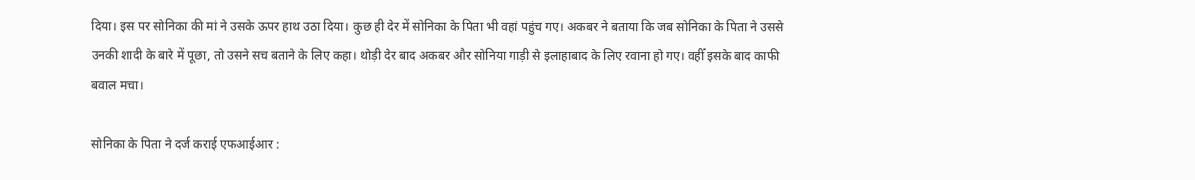दिया। इस पर सोनिका की मां ने उसके ऊपर हाथ उठा दिया। कुछ ही देर में सोनिका के पिता भी वहां पहुंच गए। अकबर ने बताया कि जब सोनिका के पिता ने उससे उनकी शादी के बारे में पूछा, तो उसने सच बताने के लिए कहा। थोड़ी देर बाद अकबर और सोनिया गाड़ी से इलाहाबाद के लिए रवाना हो गए। वहीँ इसके बाद काफी बवाल मचा।

सोनिका के पिता ने दर्ज कराई एफआईआर :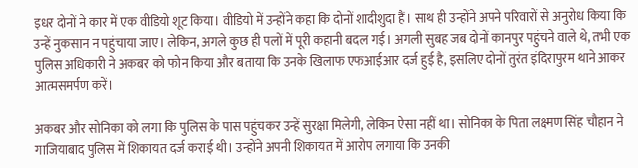इधर दोनों ने कार में एक वीडियो शूट किया। वीडियो में उन्होंने कहा कि दोनों शादीशुदा हैं। साथ ही उन्होंने अपने परिवारों से अनुरोध किया कि उन्हें नुकसान न पहुंचाया जाए। लेकिन, अगले कुछ ही पलों में पूरी कहानी बदल गई। अगली सुबह जब दोनों कानपुर पहुंचने वाले थे, तभी एक पुलिस अधिकारी ने अकबर को फोन किया और बताया कि उनके खिलाफ एफआईआर दर्ज हुई है, इसलिए दोनों तुरंत इंदिरापुरम थाने आकर आत्मसमर्पण करें।

अकबर और सोनिका को लगा कि पुलिस के पास पहुंचकर उन्हें सुरक्षा मिलेगी, लेकिन ऐसा नहीं था। सोनिका के पिता लक्ष्मण सिंह चौहान ने गाजियाबाद पुलिस में शिकायत दर्ज कराई थी। उन्होंने अपनी शिकायत में आरोप लगाया कि उनकी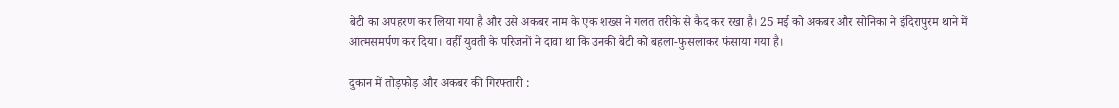बेटी का अपहरण कर लिया गया है और उसे अकबर नाम के एक शख्स ने गलत तरीके से कैद कर रखा है। 25 मई को अकबर और सोनिका ने इंदिरापुरम थाने में आत्मसमर्पण कर दिया। वहीँ युवती के परिजनों ने दावा था कि उनकी बेटी को बहला-फुसलाकर फंसाया गया है।

दुकान में तोड़फोड़ और अकबर की गिरफ्तारी :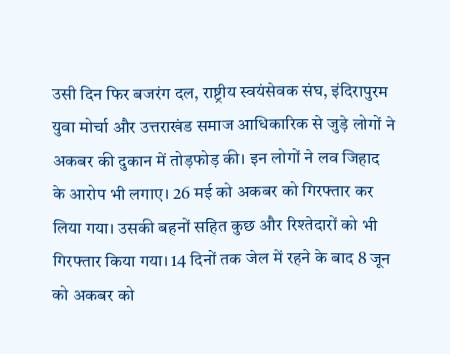उसी दिन फिर बजरंग दल, राष्ट्रीय स्वयंसेवक संघ, इंदिरापुरम युवा मोर्चा और उत्तराखंड समाज आधिकारिक से जुड़े लोगों ने अकबर की दुकान में तोड़फोड़ की। इन लोगों ने लव जिहाद के आरोप भी लगाए। 26 मई को अकबर को गिरफ्तार कर लिया गया। उसकी बहनों सहित कुछ और रिश्तेदारों को भी गिरफ्तार किया गया। 14 दिनों तक जेल में रहने के बाद 8 जून को अकबर को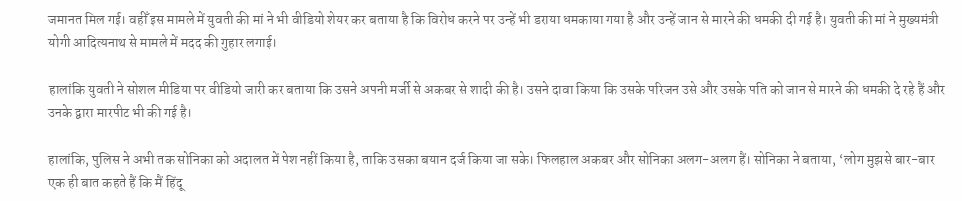जमानत मिल गई। वहीँ इस मामले में युवती की मां ने भी वीडियो शेयर कर बताया है कि विरोध करने पर उन्हें भी डराया धमकाया गया है और उन्हें जान से मारने की धमकी दी गई है। युवती की मां ने मुख्यमंत्री योगी आदित्यनाथ से मामले में मदद की गुहार लगाई।

हालांकि युवती ने सोशल मीडिया पर वीडियो जारी कर बताया कि उसने अपनी मर्जी से अकबर से शादी की है। उसने दावा किया कि उसके परिजन उसे और उसके पति को जान से मारने की धमकी दे रहे हैं और उनके द्वारा मारपीट भी की गई है।

हालांकि, पुलिस ने अभी तक सोनिका को अदालत में पेश नहीं किया है, ताकि उसका बयान दर्ज किया जा सके। फिलहाल अकबर और सोनिका अलग-अलग हैं। सोनिका ने बताया, ‘लोग मुझसे बार-बार एक ही बात कहते हैं कि मैं हिंदू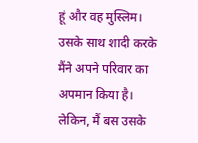हूं और वह मुस्लिम। उसके साथ शादी करके मैंने अपने परिवार का अपमान किया है। लेकिन, मैं बस उसके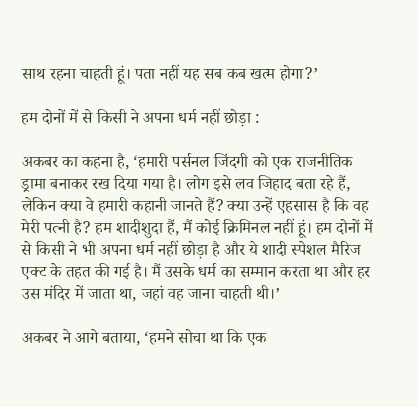साथ रहना चाहती हूं। पता नहीं यह सब कब खत्म होगा?’

हम दोनों में से किसी ने अपना धर्म नहीं छोड़ा :

अकबर का कहना है, ‘हमारी पर्सनल जिंदगी को एक राजनीतिक ड्रामा बनाकर रख दिया गया है। लोग इसे लव जिहाद बता रहे हैं, लेकिन क्या वे हमारी कहानी जानते हैं? क्या उन्हें एहसास है कि वह मेरी पत्नी है? हम शादीशुदा हैं, मैं कोई क्रिमिनल नहीं हूं। हम दोनों में से किसी ने भी अपना धर्म नहीं छोड़ा है और ये शादी स्पेशल मैरिज एक्ट के तहत की गई है। मैं उसके धर्म का सम्मान करता था और हर उस मंदिर में जाता था, जहां वह जाना चाहती थी।’

अकबर ने आगे बताया, ‘हमने सोचा था कि एक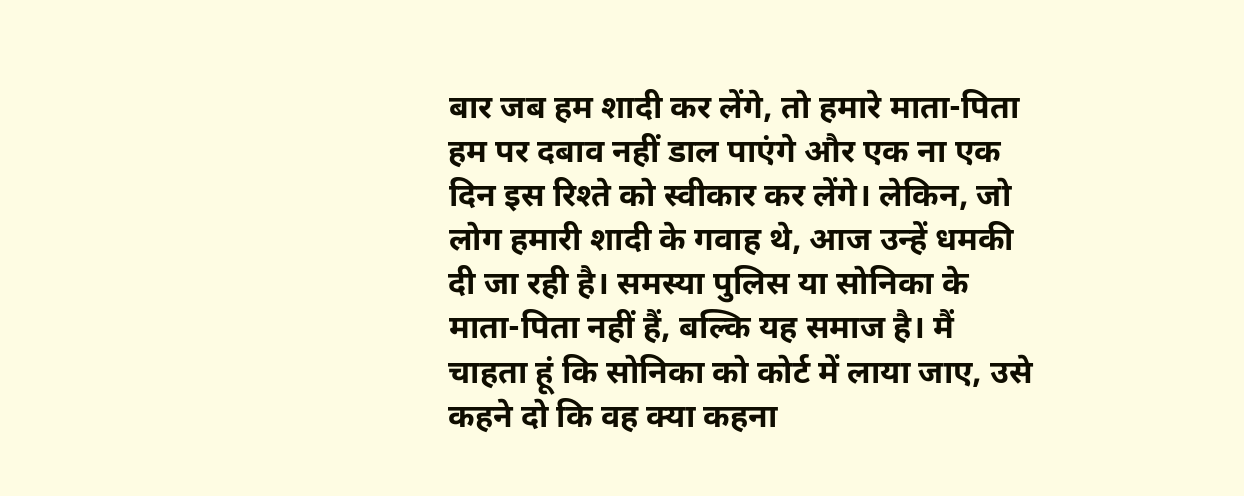बार जब हम शादी कर लेंगे, तो हमारे माता-पिता हम पर दबाव नहीं डाल पाएंगे और एक ना एक दिन इस रिश्ते को स्वीकार कर लेंगे। लेकिन, जो लोग हमारी शादी के गवाह थे, आज उन्हें धमकी दी जा रही है। समस्या पुलिस या सोनिका के माता-पिता नहीं हैं, बल्कि यह समाज है। मैं चाहता हूं कि सोनिका को कोर्ट में लाया जाए, उसे कहने दो कि वह क्या कहना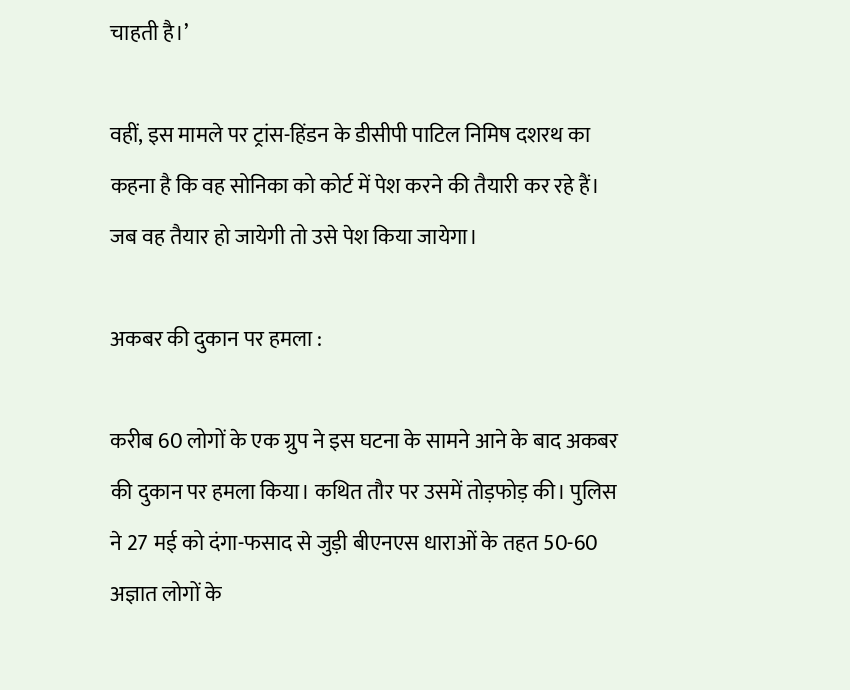चाहती है।’

वहीं, इस मामले पर ट्रांस-हिंडन के डीसीपी पाटिल निमिष दशरथ का कहना है कि वह सोनिका को कोर्ट में पेश करने की तैयारी कर रहे हैं। जब वह तैयार हो जायेगी तो उसे पेश किया जायेगा।

अकबर की दुकान पर हमला :

करीब 60 लोगों के एक ग्रुप ने इस घटना के सामने आने के बाद अकबर की दुकान पर हमला किया। कथित तौर पर उसमें तोड़फोड़ की। पुलिस ने 27 मई को दंगा-फसाद से जुड़ी बीएनएस धाराओं के तहत 50-60 अज्ञात लोगों के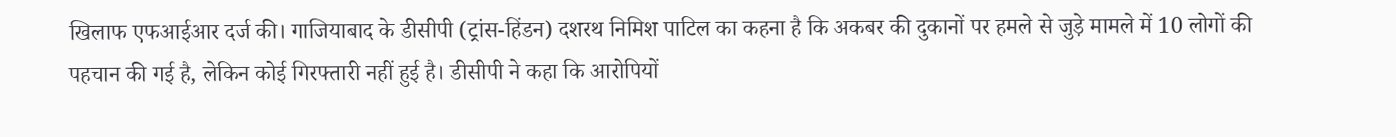खिलाफ एफआईआर दर्ज की। गाजियाबाद के डीसीपी (ट्रांस-हिंडन) दशरथ निमिश पाटिल का कहना है कि अकबर की दुकानों पर हमले से जुड़े मामले में 10 लोगों की पहचान की गई है, लेकिन कोई गिरफ्तारी नहीं हुई है। डीसीपी ने कहा कि आरोपियों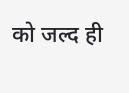को जल्द ही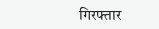गिरफ्तार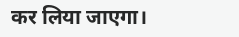कर लिया जाएगा।